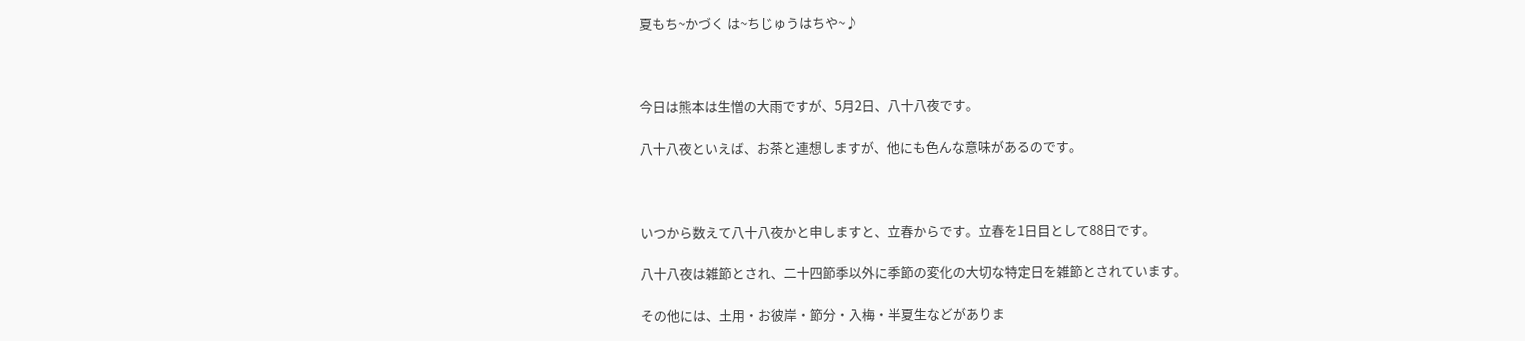夏もち~かづく は~ちじゅうはちや~♪



今日は熊本は生憎の大雨ですが、5月2日、八十八夜です。

八十八夜といえば、お茶と連想しますが、他にも色んな意味があるのです。



いつから数えて八十八夜かと申しますと、立春からです。立春を1日目として88日です。

八十八夜は雑節とされ、二十四節季以外に季節の変化の大切な特定日を雑節とされています。

その他には、土用・お彼岸・節分・入梅・半夏生などがありま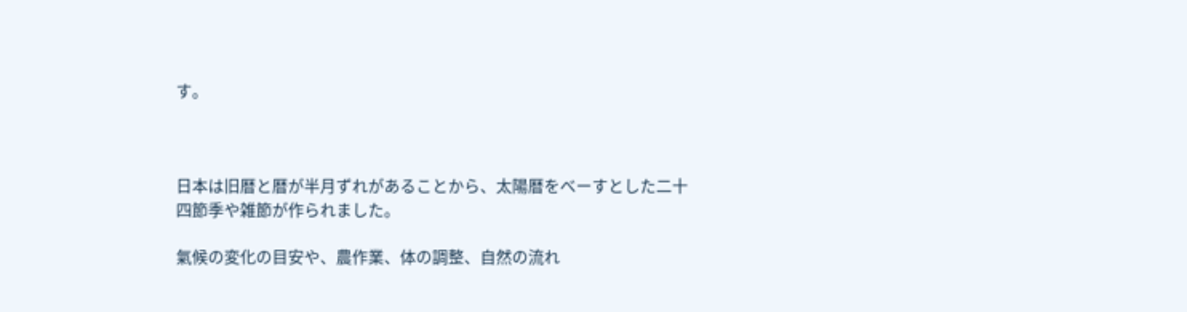す。



日本は旧暦と暦が半月ずれがあることから、太陽暦をべーすとした二十四節季や雑節が作られました。

氣候の変化の目安や、農作業、体の調整、自然の流れ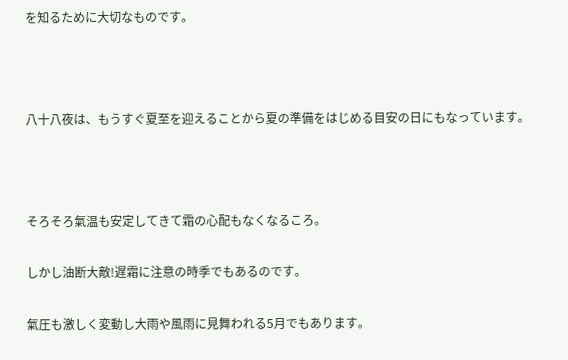を知るために大切なものです。



八十八夜は、もうすぐ夏至を迎えることから夏の準備をはじめる目安の日にもなっています。



そろそろ氣温も安定してきて霜の心配もなくなるころ。

しかし油断大敵!遅霜に注意の時季でもあるのです。

氣圧も激しく変動し大雨や風雨に見舞われる5月でもあります。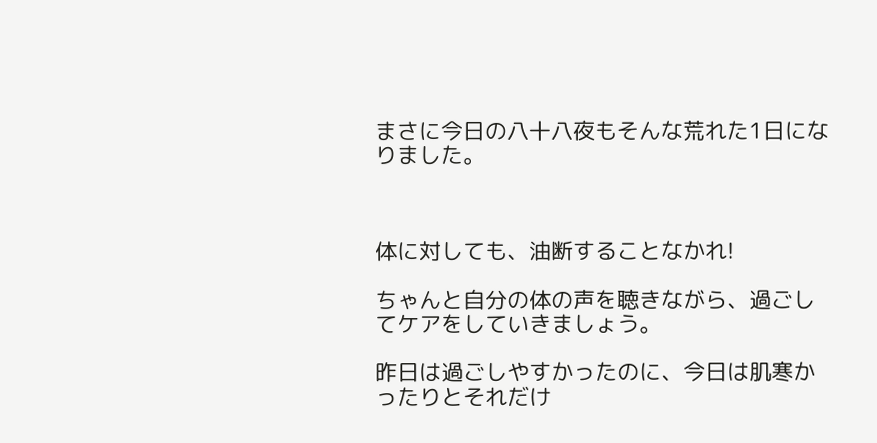まさに今日の八十八夜もそんな荒れた1日になりました。



体に対しても、油断することなかれ!

ちゃんと自分の体の声を聴きながら、過ごしてケアをしていきましょう。

昨日は過ごしやすかったのに、今日は肌寒かったりとそれだけ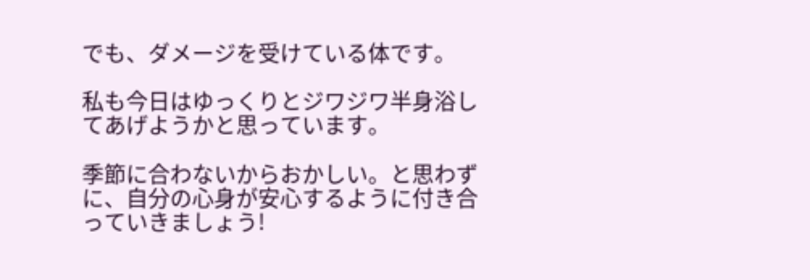でも、ダメージを受けている体です。

私も今日はゆっくりとジワジワ半身浴してあげようかと思っています。

季節に合わないからおかしい。と思わずに、自分の心身が安心するように付き合っていきましょう!